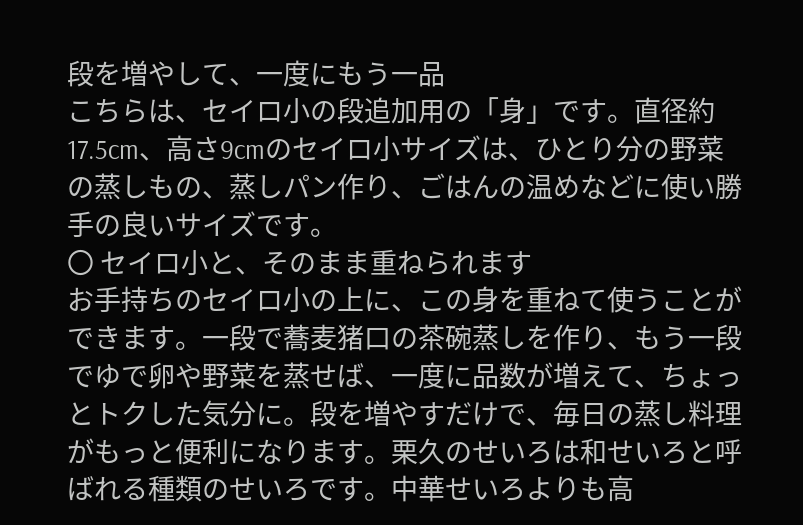段を増やして、一度にもう一品
こちらは、セイロ小の段追加用の「身」です。直径約17.5cm、高さ9cmのセイロ小サイズは、ひとり分の野菜の蒸しもの、蒸しパン作り、ごはんの温めなどに使い勝手の良いサイズです。
〇 セイロ小と、そのまま重ねられます
お手持ちのセイロ小の上に、この身を重ねて使うことができます。一段で蕎麦猪口の茶碗蒸しを作り、もう一段でゆで卵や野菜を蒸せば、一度に品数が増えて、ちょっとトクした気分に。段を増やすだけで、毎日の蒸し料理がもっと便利になります。栗久のせいろは和せいろと呼ばれる種類のせいろです。中華せいろよりも高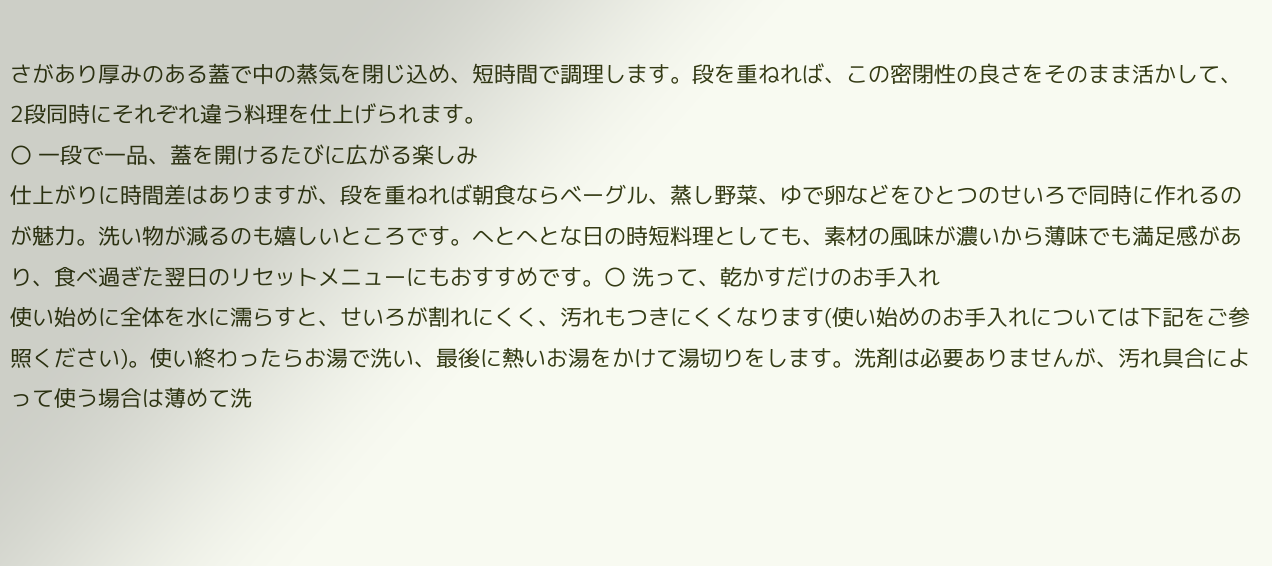さがあり厚みのある蓋で中の蒸気を閉じ込め、短時間で調理します。段を重ねれば、この密閉性の良さをそのまま活かして、2段同時にそれぞれ違う料理を仕上げられます。
〇 一段で一品、蓋を開けるたびに広がる楽しみ
仕上がりに時間差はありますが、段を重ねれば朝食ならベーグル、蒸し野菜、ゆで卵などをひとつのせいろで同時に作れるのが魅力。洗い物が減るのも嬉しいところです。へとへとな日の時短料理としても、素材の風味が濃いから薄味でも満足感があり、食べ過ぎた翌日のリセットメニューにもおすすめです。〇 洗って、乾かすだけのお手入れ
使い始めに全体を水に濡らすと、せいろが割れにくく、汚れもつきにくくなります(使い始めのお手入れについては下記をご参照ください)。使い終わったらお湯で洗い、最後に熱いお湯をかけて湯切りをします。洗剤は必要ありませんが、汚れ具合によって使う場合は薄めて洗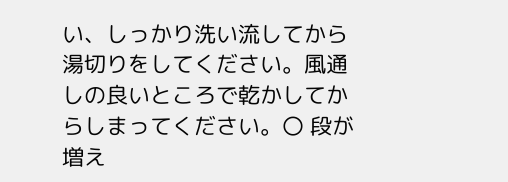い、しっかり洗い流してから湯切りをしてください。風通しの良いところで乾かしてからしまってください。〇 段が増え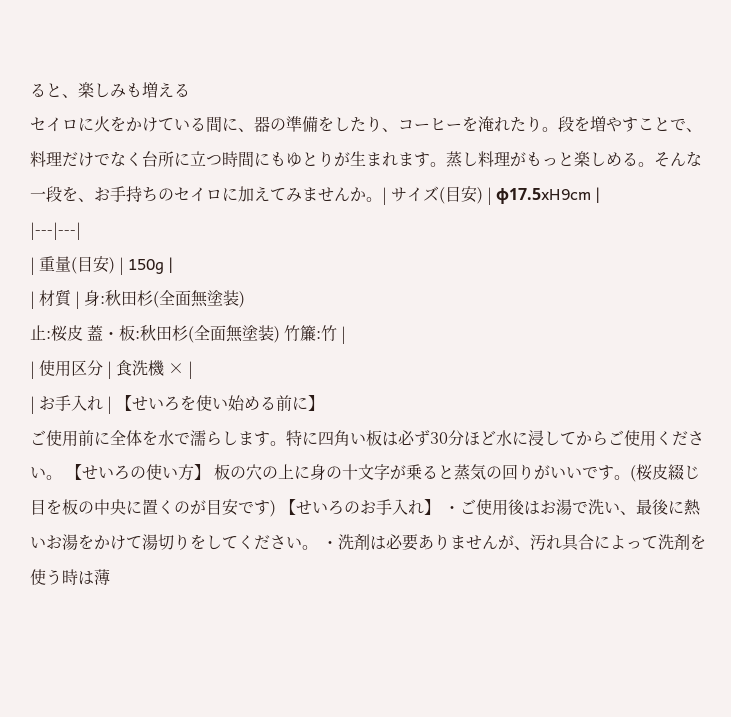ると、楽しみも増える
セイロに火をかけている間に、器の準備をしたり、コーヒーを淹れたり。段を増やすことで、料理だけでなく台所に立つ時間にもゆとりが生まれます。蒸し料理がもっと楽しめる。そんな一段を、お手持ちのセイロに加えてみませんか。| サイズ(目安) | φ17.5xH9cm |
|---|---|
| 重量(目安) | 150g |
| 材質 | 身:秋田杉(全面無塗装)
止:桜皮 蓋・板:秋田杉(全面無塗装) 竹簾:竹 |
| 使用区分 | 食洗機 × |
| お手入れ | 【せいろを使い始める前に】
ご使用前に全体を水で濡らします。特に四角い板は必ず30分ほど水に浸してからご使用ください。 【せいろの使い方】 板の穴の上に身の十文字が乗ると蒸気の回りがいいです。(桜皮綴じ目を板の中央に置くのが目安です) 【せいろのお手入れ】 ・ご使用後はお湯で洗い、最後に熱いお湯をかけて湯切りをしてください。 ・洗剤は必要ありませんが、汚れ具合によって洗剤を使う時は薄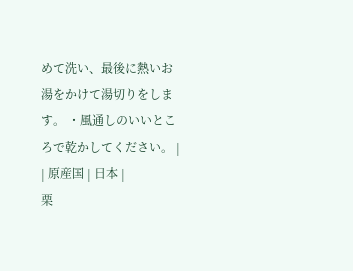めて洗い、最後に熱いお湯をかけて湯切りをします。 ・風通しのいいところで乾かしてください。 |
| 原産国 | 日本 |
栗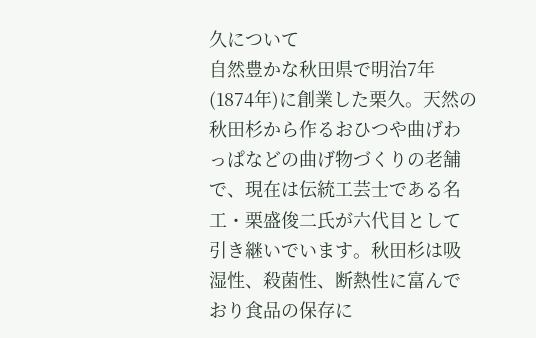久について
自然豊かな秋田県で明治7年(1874年)に創業した栗久。天然の秋田杉から作るおひつや曲げわっぱなどの曲げ物づくりの老舗で、現在は伝統工芸士である名工・栗盛俊二氏が六代目として引き継いでいます。秋田杉は吸湿性、殺菌性、断熱性に富んでおり食品の保存に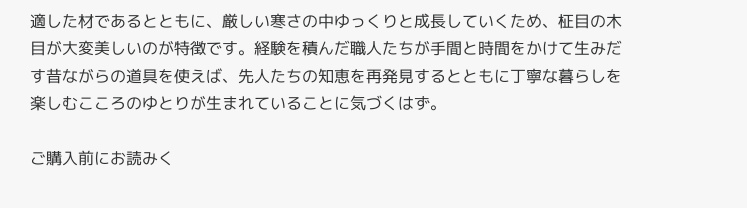適した材であるとともに、厳しい寒さの中ゆっくりと成長していくため、柾目の木目が大変美しいのが特徴です。経験を積んだ職人たちが手間と時間をかけて生みだす昔ながらの道具を使えば、先人たちの知恵を再発見するとともに丁寧な暮らしを楽しむこころのゆとりが生まれていることに気づくはず。

ご購入前にお読みく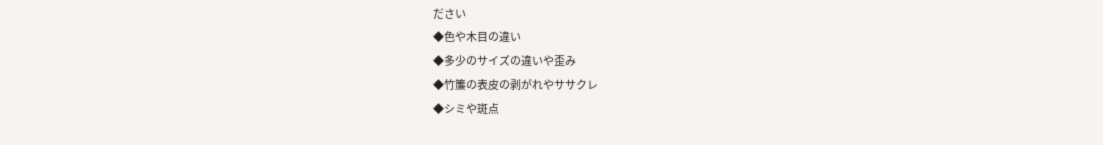ださい
◆色や木目の違い
◆多少のサイズの違いや歪み
◆竹簾の表皮の剥がれやササクレ
◆シミや斑点